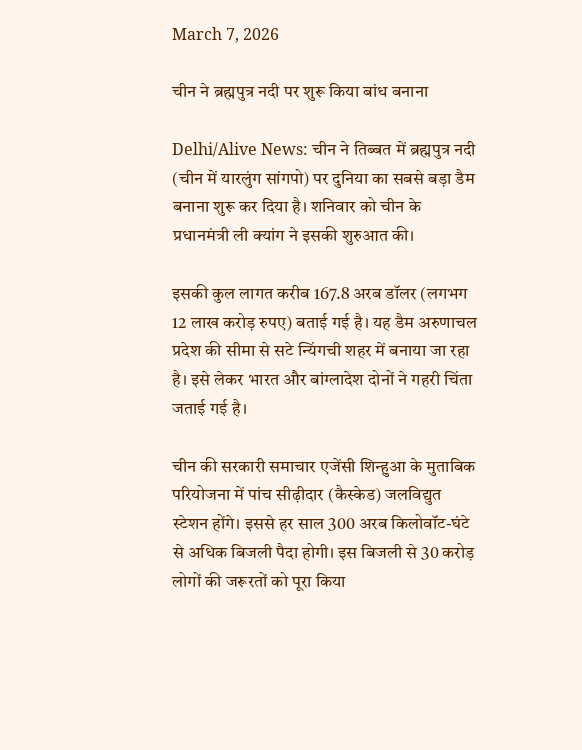March 7, 2026

चीन ने ब्रह्मपुत्र नदी पर शुरू किया बांध बनाना

Delhi/Alive News: चीन ने तिब्बत में ब्रह्मपुत्र नदी (चीन में यारलुंग सांगपो) पर दुनिया का सबसे बड़ा डैम बनाना शुरू कर दिया है। शनिवार को चीन के प्रधानमंत्री ली क्यांग ने इसकी शुरुआत की।

इसकी कुल लागत करीब 167.8 अरब डॉलर (लगभग 12 लाख करोड़ रुपए) बताई गई है। यह डैम अरुणाचल प्रदेश की सीमा से सटे न्यिंगची शहर में बनाया जा रहा है। इसे लेकर भारत और बांग्लादेश दोनों ने गहरी चिंता जताई गई है।

चीन की सरकारी समाचार एजेंसी शिन्हुआ के मुताबिक परियोजना में पांच सीढ़ीदार (कैस्केड) जलविद्युत स्टेशन होंगे। इससे हर साल 300 अरब किलोवॉट-घंटे से अधिक बिजली पैदा होगी। इस बिजली से 30 करोड़ लोगों की जरूरतों को पूरा किया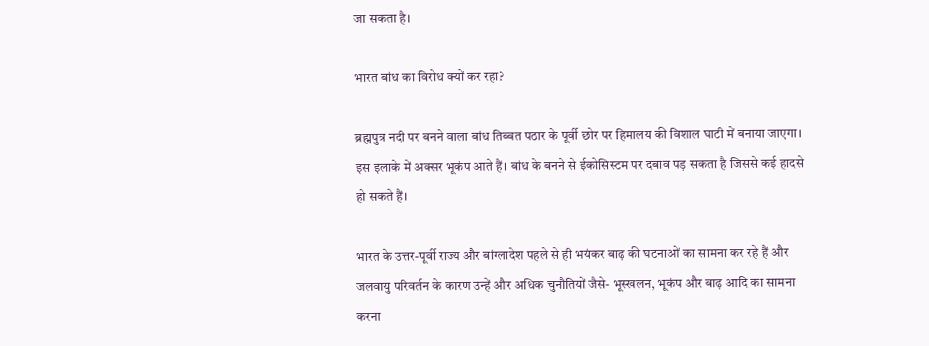जा सकता है।

भारत बांध का विरोध क्यों कर रहा?

ब्रह्मपुत्र नदी पर बनने वाला बांध तिब्बत पठार के पूर्वी छोर पर हिमालय की विशाल घाटी में बनाया जाएगा। इस इलाके में अक्सर भूकंप आते हैं। बांध के बनने से ईकोसिस्टम पर दबाव पड़ सकता है जिससे कई हादसे हो सकते हैं।

भारत के उत्तर-पूर्वी राज्य और बांग्लादेश पहले से ही भयंकर बाढ़ की घटनाओं का सामना कर रहे हैं और जलवायु परिवर्तन के कारण उन्हें और अधिक चुनौतियों जैसे- भूस्खलन, भूकंप और बाढ़ आदि का सामना करना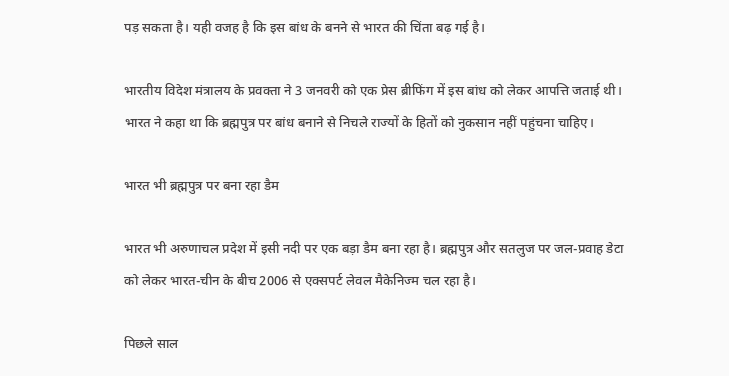पड़ सकता है। यही वजह है कि इस बांध के बनने से भारत की चिंता बढ़ गई है।

भारतीय विदेश मंत्रालय के प्रवक्ता ने 3 जनवरी को एक प्रेस ब्रीफिंग में इस बांध को लेकर आपत्ति जताई थी। भारत ने कहा था कि ब्रह्मपुत्र पर बांध बनाने से निचले राज्यों के हितों को नुकसान नहीं पहुंचना चाहिए।

भारत भी ब्रह्मपुत्र पर बना रहा डैम

भारत भी अरुणाचल प्रदेश में इसी नदी पर एक बड़ा डैम बना रहा है। ब्रह्मपुत्र और सतलुज पर जल-प्रवाह डेटा को लेकर भारत-चीन के बीच 2006 से एक्सपर्ट लेवल मैकेनिज्म चल रहा है।

पिछले साल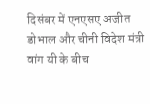दिसंबर में एनएसए अजीत डोभाल और चीनी विदेश मंत्री वांग यी के बीच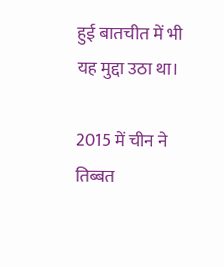हुई बातचीत में भी यह मुद्दा उठा था।

2015 में चीन ने तिब्बत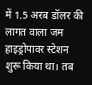में 1.5 अरब डॉलर की लागत वाला जम हाइड्रोपावर स्टेशन शुरू किया था। तब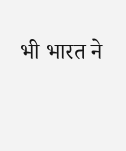भी भारत ने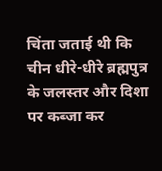चिंता जताई थी कि चीन धीरे-धीरे ब्रह्मपुत्र के जलस्तर और दिशा पर कब्जा कर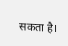सकता है।